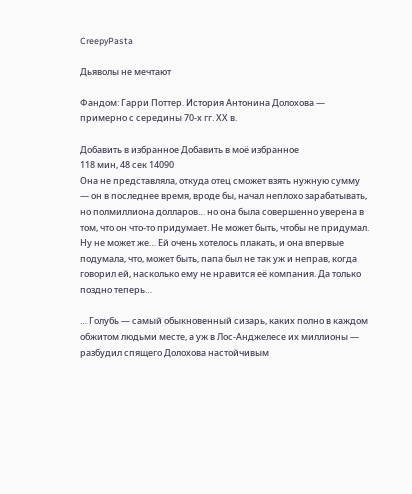CreepyPasta

Дьяволы не мечтают

Фандом: Гарри Поттер. История Антонина Долохова — примерно с середины 70-х гг. ХХ в.

Добавить в избранное Добавить в моё избранное
118 мин, 48 сек 14090
Она не представляла, откуда отец сможет взять нужную сумму — он в последнее время, вроде бы, начал неплохо зарабатывать, но полмиллиона долларов… но она была совершенно уверена в том, что он что-то придумает. Не может быть, чтобы не придумал. Ну не может же… Ей очень хотелось плакать, и она впервые подумала, что, может быть, папа был не так уж и неправ, когда говорил ей, насколько ему не нравится её компания. Да только поздно теперь…

… Голубь — самый обыкновенный сизарь, каких полно в каждом обжитом людьми месте, а уж в Лос-Анджелесе их миллионы — разбудил спящего Долохова настойчивым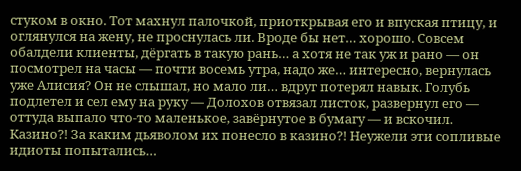стуком в окно. Тот махнул палочкой, приоткрывая его и впуская птицу, и оглянулся на жену, не проснулась ли. Вроде бы нет… хорошо. Совсем обалдели клиенты, дёргать в такую рань… а хотя не так уж и рано — он посмотрел на часы — почти восемь утра, надо же… интересно, вернулась уже Алисия? Он не слышал, но мало ли… вдруг потерял навык. Голубь подлетел и сел ему на руку — Долохов отвязал листок, развернул его — оттуда выпало что-то маленькое, завёрнутое в бумагу — и вскочил. Казино?! За каким дьяволом их понесло в казино?! Неужели эти сопливые идиоты попытались…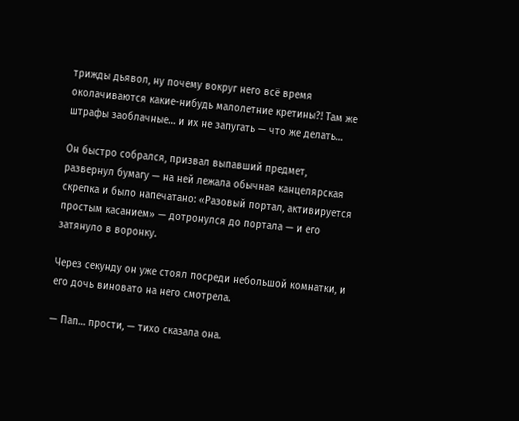трижды дьявол, ну почему вокруг него всё время околачиваются какие-нибудь малолетние кретины?! Там же штрафы заоблачные… и их не запугать — что же делать…

Он быстро собрался, призвал выпавший предмет, развернул бумагу — на ней лежала обычная канцелярская скрепка и было напечатано: «Разовый портал, активируется простым касанием» — дотронулся до портала — и его затянуло в воронку.

Через секунду он уже стоял посреди небольшой комнатки, и его дочь виновато на него смотрела.

— Пап… прости, — тихо сказала она.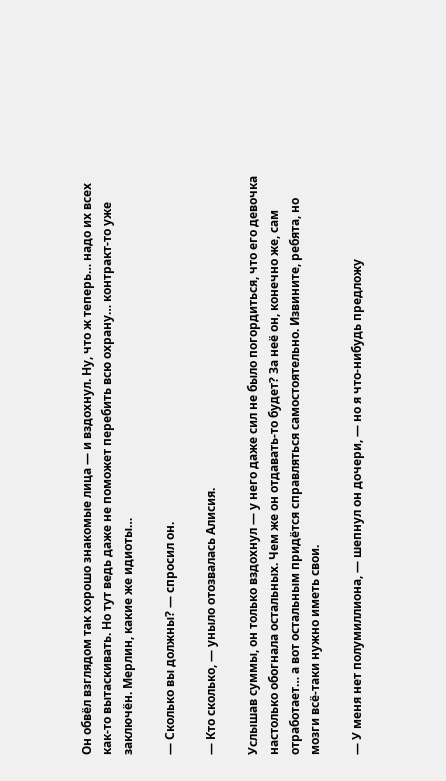Он обвёл взглядом так хорошо знакомые лица — и вздохнул. Ну, что ж теперь… надо их всех как-то вытаскивать. Но тут ведь даже не поможет перебить всю охрану… контракт-то уже заключён. Мерлин, какие же идиоты…

— Сколько вы должны? — спросил он.

— Кто сколько, — уныло отозвалась Алисия.

Услышав суммы, он только вздохнул — у него даже сил не было погордиться, что его девочка настолько обогнала остальных. Чем же он отдавать-то будет? За неё он, конечно же, сам отработает… а вот остальным придётся справляться самостоятельно. Извините, ребята, но мозги всё-таки нужно иметь свои.

— У меня нет полумиллиона, — шепнул он дочери, — но я что-нибудь предложу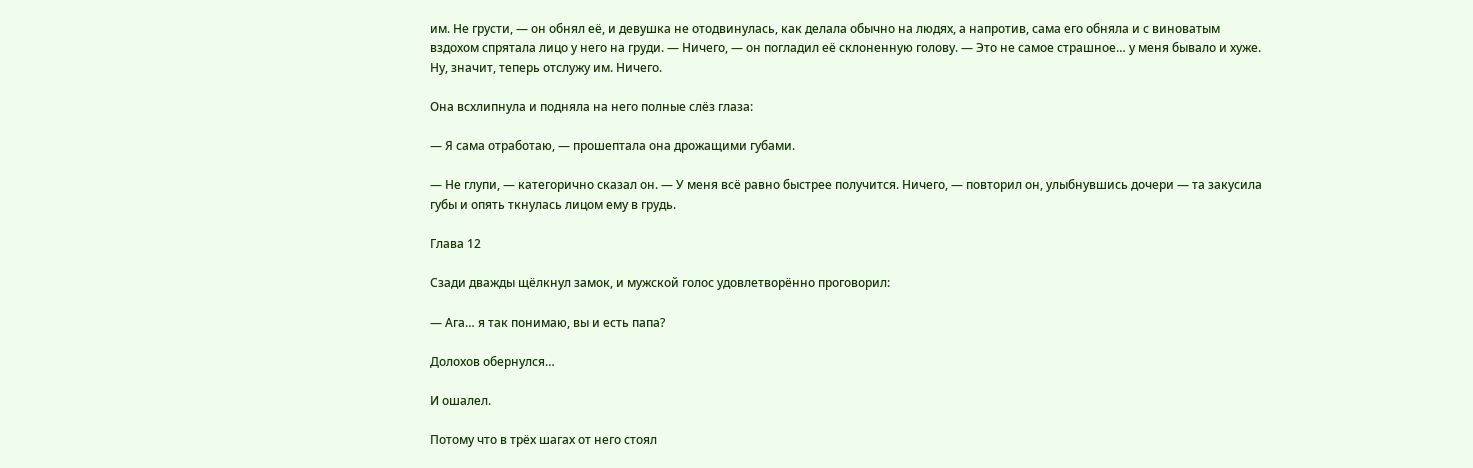им. Не грусти, — он обнял её, и девушка не отодвинулась, как делала обычно на людях, а напротив, сама его обняла и с виноватым вздохом спрятала лицо у него на груди. — Ничего, — он погладил её склоненную голову. — Это не самое страшное… у меня бывало и хуже. Ну, значит, теперь отслужу им. Ничего.

Она всхлипнула и подняла на него полные слёз глаза:

— Я сама отработаю, — прошептала она дрожащими губами.

— Не глупи, — категорично сказал он. — У меня всё равно быстрее получится. Ничего, — повторил он, улыбнувшись дочери — та закусила губы и опять ткнулась лицом ему в грудь.

Глава 12

Сзади дважды щёлкнул замок, и мужской голос удовлетворённо проговорил:

— Ага… я так понимаю, вы и есть папа?

Долохов обернулся…

И ошалел.

Потому что в трёх шагах от него стоял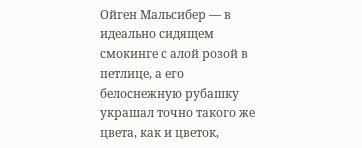Ойген Мальсибер — в идеально сидящем смокинге с алой розой в петлице, а его белоснежную рубашку украшал точно такого же цвета, как и цветок,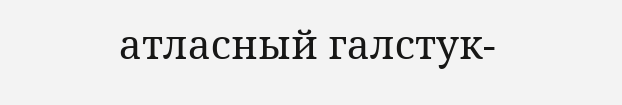атласный галстук-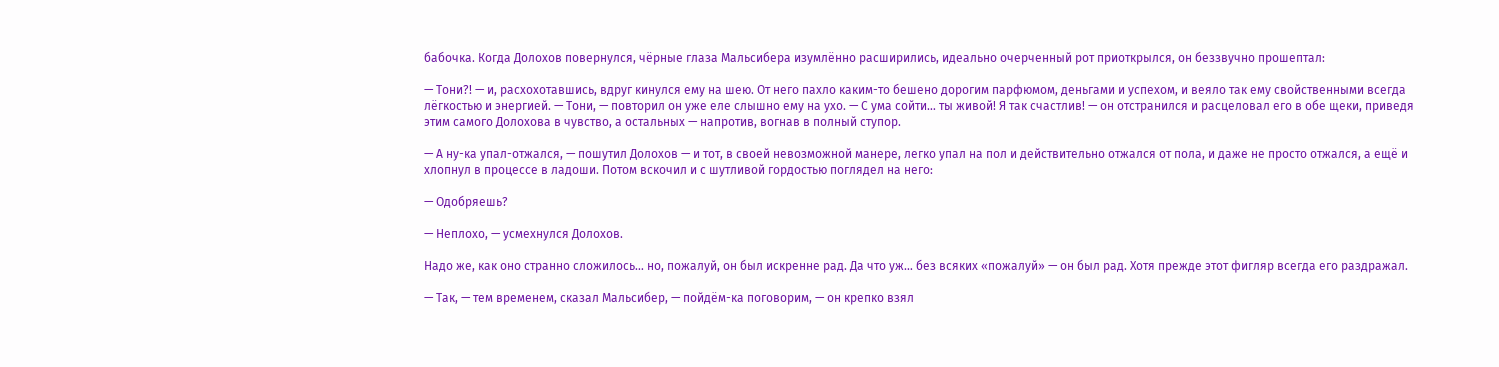бабочка. Когда Долохов повернулся, чёрные глаза Мальсибера изумлённо расширились, идеально очерченный рот приоткрылся, он беззвучно прошептал:

— Тони?! — и, расхохотавшись, вдруг кинулся ему на шею. От него пахло каким-то бешено дорогим парфюмом, деньгами и успехом, и веяло так ему свойственными всегда лёгкостью и энергией. — Тони, — повторил он уже еле слышно ему на ухо. — С ума сойти… ты живой! Я так счастлив! — он отстранился и расцеловал его в обе щеки, приведя этим самого Долохова в чувство, а остальных — напротив, вогнав в полный ступор.

— А ну-ка упал-отжался, — пошутил Долохов — и тот, в своей невозможной манере, легко упал на пол и действительно отжался от пола, и даже не просто отжался, а ещё и хлопнул в процессе в ладоши. Потом вскочил и с шутливой гордостью поглядел на него:

— Одобряешь?

— Неплохо, — усмехнулся Долохов.

Надо же, как оно странно сложилось… но, пожалуй, он был искренне рад. Да что уж… без всяких «пожалуй» — он был рад. Хотя прежде этот фигляр всегда его раздражал.

— Так, — тем временем, сказал Мальсибер, — пойдём-ка поговорим, — он крепко взял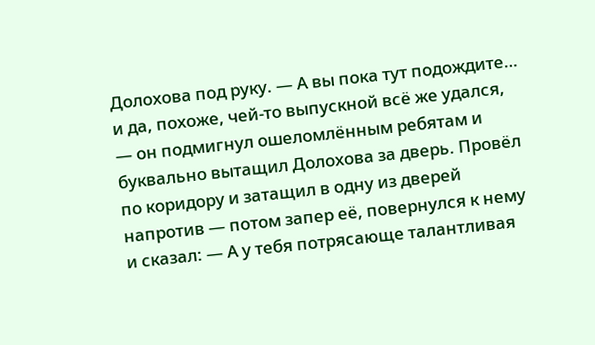Долохова под руку. — А вы пока тут подождите… и да, похоже, чей-то выпускной всё же удался, — он подмигнул ошеломлённым ребятам и буквально вытащил Долохова за дверь. Провёл по коридору и затащил в одну из дверей напротив — потом запер её, повернулся к нему и сказал: — А у тебя потрясающе талантливая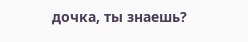дочка, ты знаешь?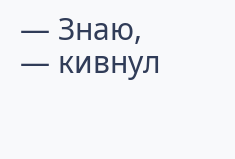— Знаю, — кивнул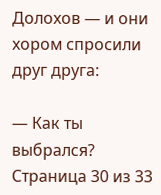Долохов — и они хором спросили друг друга:

— Как ты выбрался?
Страница 30 из 33